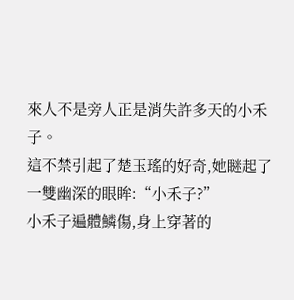來人不是旁人正是消失許多天的小禾子。
這不禁引起了楚玉瑤的好奇,她瞇起了一雙幽深的眼眸:“小禾子?”
小禾子遍體鱗傷,身上穿著的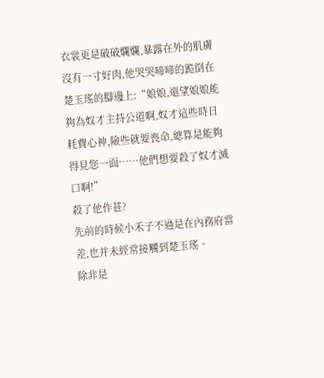衣裳更是破破爛爛,暴露在外的肌膚沒有一寸好肉,他哭哭啼啼的跪倒在楚玉瑤的腳邊上:“娘娘,還望娘娘能夠為奴才主持公道啊,奴才這些時日耗費心神,險些就要喪命,總算是能夠得見您一面……他們想要殺了奴才滅口啊!”
殺了他作甚?
先前的時候小禾子不過是在內務府當差,也并未經常接觸到楚玉瑤。
除非是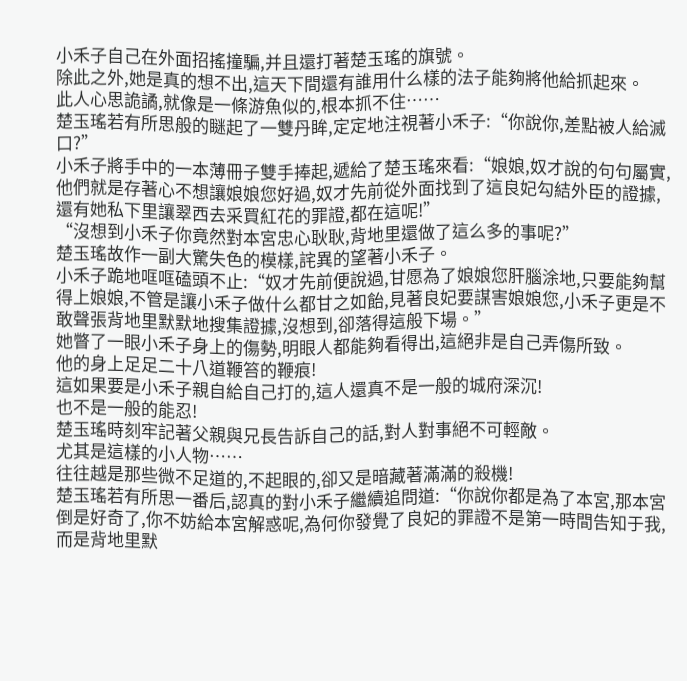小禾子自己在外面招搖撞騙,并且還打著楚玉瑤的旗號。
除此之外,她是真的想不出,這天下間還有誰用什么樣的法子能夠將他給抓起來。
此人心思詭譎,就像是一條游魚似的,根本抓不住……
楚玉瑤若有所思般的瞇起了一雙丹眸,定定地注視著小禾子:“你說你,差點被人給滅口?”
小禾子將手中的一本薄冊子雙手捧起,遞給了楚玉瑤來看:“娘娘,奴才說的句句屬實,他們就是存著心不想讓娘娘您好過,奴才先前從外面找到了這良妃勾結外臣的證據,還有她私下里讓翠西去采買紅花的罪證,都在這呢!”
“沒想到小禾子你竟然對本宮忠心耿耿,背地里還做了這么多的事呢?”
楚玉瑤故作一副大驚失色的模樣,詫異的望著小禾子。
小禾子跪地哐哐磕頭不止:“奴才先前便說過,甘愿為了娘娘您肝腦涂地,只要能夠幫得上娘娘,不管是讓小禾子做什么都甘之如飴,見著良妃要謀害娘娘您,小禾子更是不敢聲張背地里默默地搜集證據,沒想到,卻落得這般下場。”
她瞥了一眼小禾子身上的傷勢,明眼人都能夠看得出,這絕非是自己弄傷所致。
他的身上足足二十八道鞭笞的鞭痕!
這如果要是小禾子親自給自己打的,這人還真不是一般的城府深沉!
也不是一般的能忍!
楚玉瑤時刻牢記著父親與兄長告訴自己的話,對人對事絕不可輕敵。
尤其是這樣的小人物……
往往越是那些微不足道的,不起眼的,卻又是暗藏著滿滿的殺機!
楚玉瑤若有所思一番后,認真的對小禾子繼續追問道:“你說你都是為了本宮,那本宮倒是好奇了,你不妨給本宮解惑呢,為何你發覺了良妃的罪證不是第一時間告知于我,而是背地里默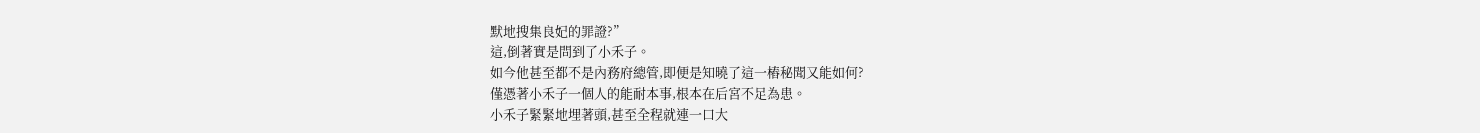默地搜集良妃的罪證?”
這,倒著實是問到了小禾子。
如今他甚至都不是內務府總管,即便是知曉了這一樁秘聞又能如何?
僅憑著小禾子一個人的能耐本事,根本在后宮不足為患。
小禾子緊緊地埋著頭,甚至全程就連一口大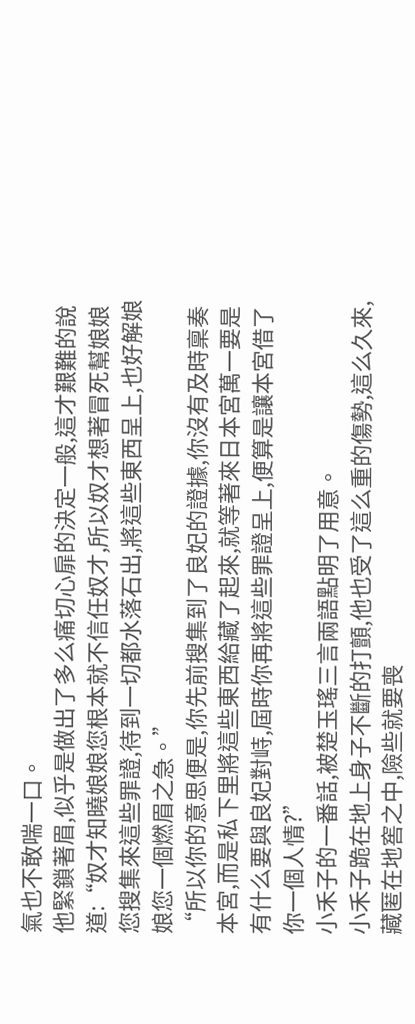氣也不敢喘一口。
他緊鎖著眉,似乎是做出了多么痛切心扉的決定一般,這才艱難的說道:“奴才知曉娘娘您根本就不信任奴才,所以奴才想著冒死幫娘娘您搜集來這些罪證,待到一切都水落石出,將這些東西呈上,也好解娘娘您一個燃眉之急。”
“所以你的意思便是,你先前搜集到了良妃的證據,你沒有及時稟奏本宮,而是私下里將這些東西給藏了起來,就等著來日本宮萬一要是有什么要與良妃對峙,屆時你再將這些罪證呈上,便算是讓本宮借了你一個人情?”
小禾子的一番話,被楚玉瑤三言兩語點明了用意。
小禾子跪在地上身子不斷的打顫,他也受了這么重的傷勢,這么久來,藏匿在地窖之中,險些就要喪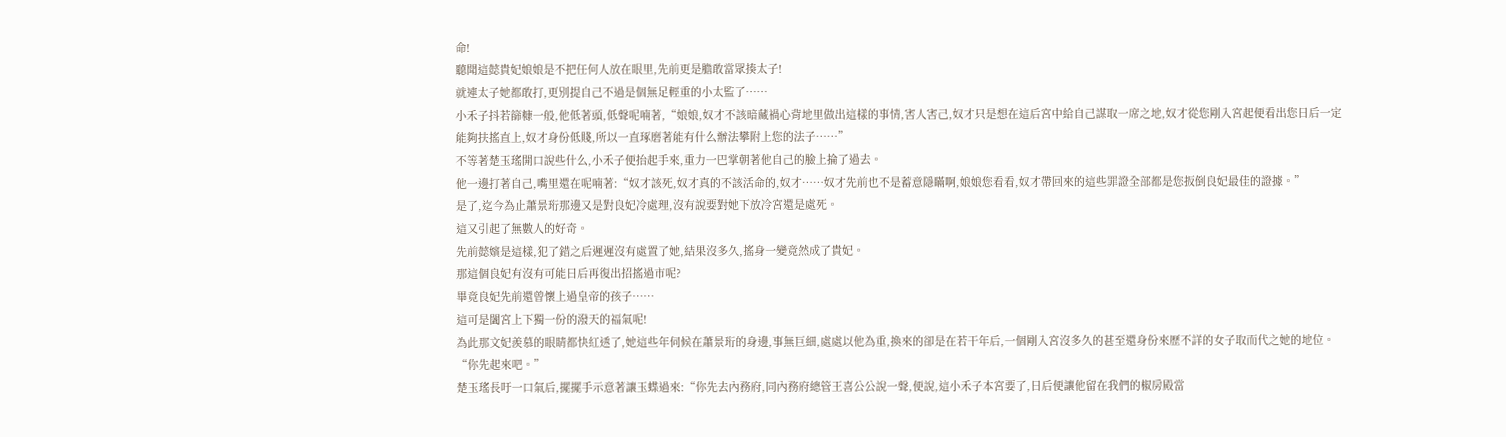命!
聽聞這懿貴妃娘娘是不把任何人放在眼里,先前更是膽敢當眾揍太子!
就連太子她都敢打,更別提自己不過是個無足輕重的小太監了……
小禾子抖若篩糠一般,他低著頭,低聲呢喃著,“娘娘,奴才不該暗藏禍心背地里做出這樣的事情,害人害己,奴才只是想在這后宮中給自己謀取一席之地,奴才從您剛入宮起便看出您日后一定能夠扶搖直上,奴才身份低賤,所以一直琢磨著能有什么辦法攀附上您的法子……”
不等著楚玉瑤開口說些什么,小禾子便抬起手來,重力一巴掌朝著他自己的臉上掄了過去。
他一邊打著自己,嘴里還在呢喃著:“奴才該死,奴才真的不該活命的,奴才……奴才先前也不是蓄意隱瞞啊,娘娘您看看,奴才帶回來的這些罪證全部都是您扳倒良妃最佳的證據。”
是了,迄今為止蕭景珩那邊又是對良妃冷處理,沒有說要對她下放冷宮還是處死。
這又引起了無數人的好奇。
先前懿嬪是這樣,犯了錯之后遲遲沒有處置了她,結果沒多久,搖身一變竟然成了貴妃。
那這個良妃有沒有可能日后再復出招搖過市呢?
畢竟良妃先前還曾懷上過皇帝的孩子……
這可是闔宮上下獨一份的潑天的福氣呢!
為此那文妃羨慕的眼睛都快紅透了,她這些年伺候在蕭景珩的身邊,事無巨細,處處以他為重,換來的卻是在若干年后,一個剛入宮沒多久的甚至還身份來歷不詳的女子取而代之她的地位。
“你先起來吧。”
楚玉瑤長吁一口氣后,擺擺手示意著讓玉蝶過來:“你先去內務府,同內務府總管王喜公公說一聲,便說,這小禾子本宮要了,日后便讓他留在我們的椒房殿當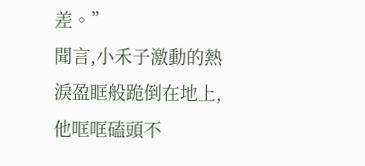差。”
聞言,小禾子激動的熱淚盈眶般跪倒在地上,他哐哐磕頭不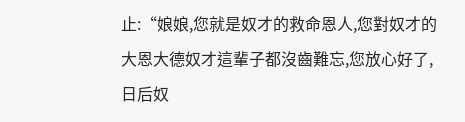止:“娘娘,您就是奴才的救命恩人,您對奴才的大恩大德奴才這輩子都沒齒難忘,您放心好了,日后奴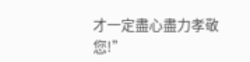才一定盡心盡力孝敬您!”